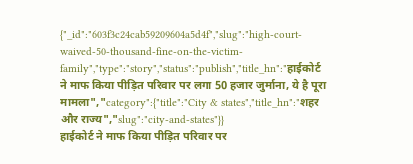{"_id":"603f3c24cab59209604a5d4f","slug":"high-court-waived-50-thousand-fine-on-the-victim-family","type":"story","status":"publish","title_hn":"हाईकोर्ट ने माफ किया पीड़ित परिवार पर लगा 50 हजार जुर्माना, ये है पूरा मामला","category":{"title":"City & states","title_hn":"शहर और राज्य","slug":"city-and-states"}}
हाईकोर्ट ने माफ किया पीड़ित परिवार पर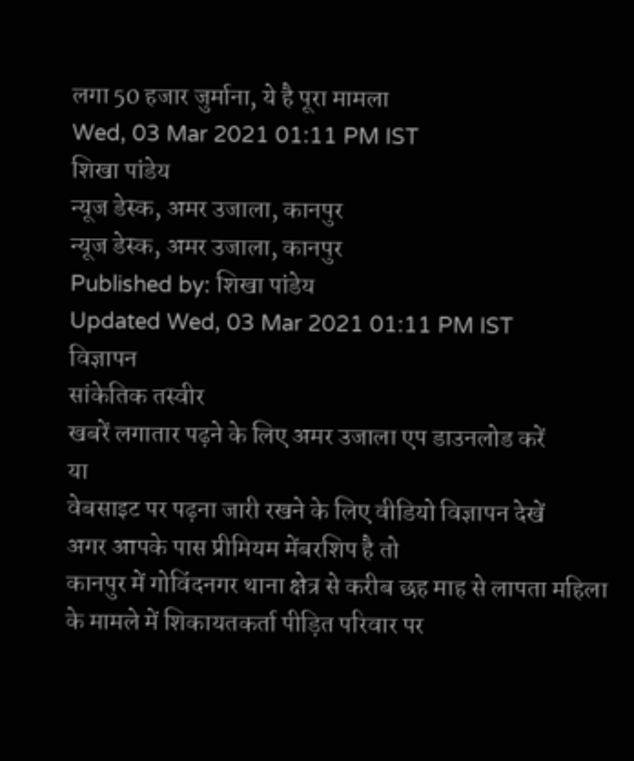लगा 50 हजार जुर्माना, ये है पूरा मामला
Wed, 03 Mar 2021 01:11 PM IST
शिखा पांडेय
न्यूज डेस्क, अमर उजाला, कानपुर
न्यूज डेस्क, अमर उजाला, कानपुर
Published by: शिखा पांडेय
Updated Wed, 03 Mar 2021 01:11 PM IST
विज्ञापन
सांकेतिक तस्वीर
खबरें लगातार पढ़ने के लिए अमर उजाला एप डाउनलोड करें
या
वेबसाइट पर पढ़ना जारी रखने के लिए वीडियो विज्ञापन देखें
अगर आपके पास प्रीमियम मेंबरशिप है तो
कानपुर में गोविंदनगर थाना क्षेत्र से करीब छह माह से लापता महिला के मामले में शिकायतकर्ता पीड़ित परिवार पर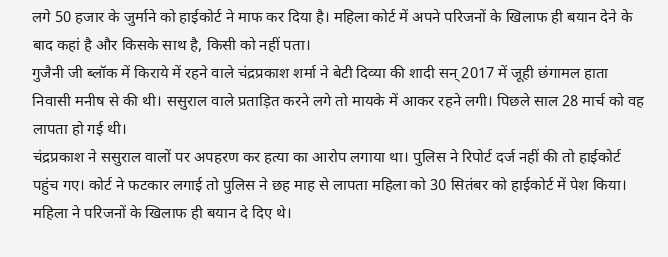लगे 50 हजार के जुर्माने को हाईकोर्ट ने माफ कर दिया है। महिला कोर्ट में अपने परिजनों के खिलाफ ही बयान देने के बाद कहां है और किसके साथ है, किसी को नहीं पता।
गुजैनी जी ब्लॉक में किराये में रहने वाले चंद्रप्रकाश शर्मा ने बेटी दिव्या की शादी सन् 2017 में जूही छंगामल हाता निवासी मनीष से की थी। ससुराल वाले प्रताड़ित करने लगे तो मायके में आकर रहने लगी। पिछले साल 28 मार्च को वह लापता हो गई थी।
चंद्रप्रकाश ने ससुराल वालों पर अपहरण कर हत्या का आरोप लगाया था। पुलिस ने रिपोर्ट दर्ज नहीं की तो हाईकोर्ट पहुंच गए। कोर्ट ने फटकार लगाई तो पुलिस ने छह माह से लापता महिला को 30 सितंबर को हाईकोर्ट में पेश किया। महिला ने परिजनों के खिलाफ ही बयान दे दिए थे।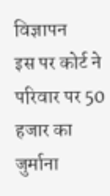विज्ञापन
इस पर कोर्ट ने परिवार पर 50 हजार का जुर्माना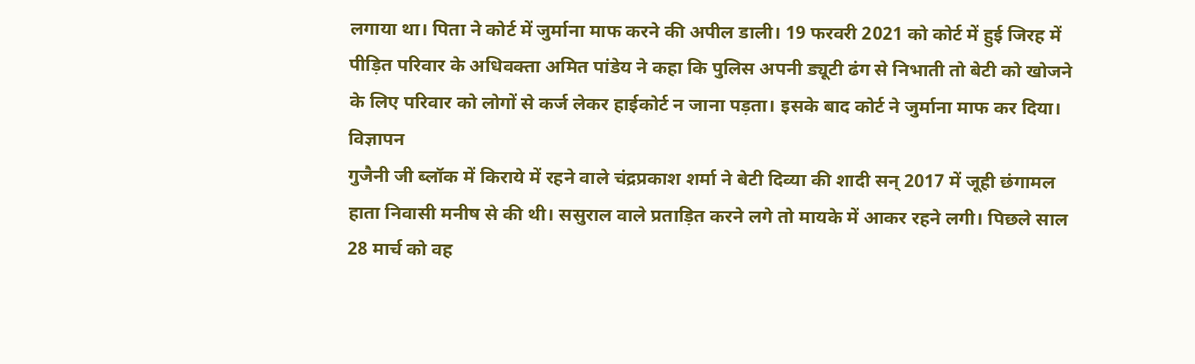लगाया था। पिता ने कोर्ट में जुर्माना माफ करने की अपील डाली। 19 फरवरी 2021 को कोर्ट में हुई जिरह में पीड़ित परिवार के अधिवक्ता अमित पांडेय ने कहा कि पुलिस अपनी ड्यूटी ढंग से निभाती तो बेटी को खोजने के लिए परिवार को लोगों से कर्ज लेकर हाईकोर्ट न जाना पड़ता। इसके बाद कोर्ट ने जुर्माना माफ कर दिया।
विज्ञापन
गुजैनी जी ब्लॉक में किराये में रहने वाले चंद्रप्रकाश शर्मा ने बेटी दिव्या की शादी सन् 2017 में जूही छंगामल हाता निवासी मनीष से की थी। ससुराल वाले प्रताड़ित करने लगे तो मायके में आकर रहने लगी। पिछले साल 28 मार्च को वह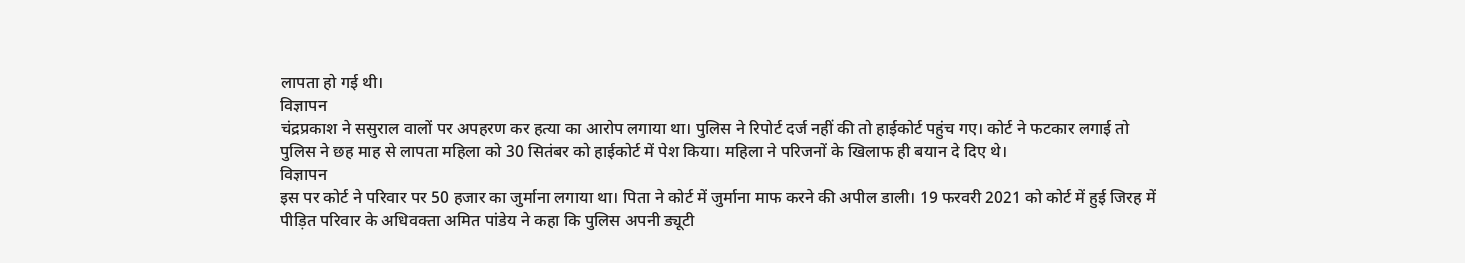लापता हो गई थी।
विज्ञापन
चंद्रप्रकाश ने ससुराल वालों पर अपहरण कर हत्या का आरोप लगाया था। पुलिस ने रिपोर्ट दर्ज नहीं की तो हाईकोर्ट पहुंच गए। कोर्ट ने फटकार लगाई तो पुलिस ने छह माह से लापता महिला को 30 सितंबर को हाईकोर्ट में पेश किया। महिला ने परिजनों के खिलाफ ही बयान दे दिए थे।
विज्ञापन
इस पर कोर्ट ने परिवार पर 50 हजार का जुर्माना लगाया था। पिता ने कोर्ट में जुर्माना माफ करने की अपील डाली। 19 फरवरी 2021 को कोर्ट में हुई जिरह में पीड़ित परिवार के अधिवक्ता अमित पांडेय ने कहा कि पुलिस अपनी ड्यूटी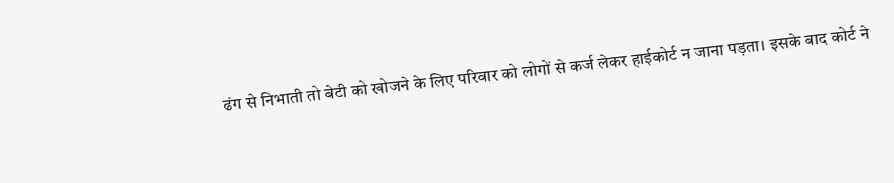ढंग से निभाती तो बेटी को खोजने के लिए परिवार को लोगों से कर्ज लेकर हाईकोर्ट न जाना पड़ता। इसके बाद कोर्ट ने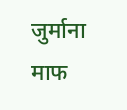जुर्माना माफ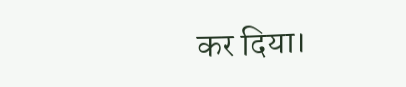कर दिया।